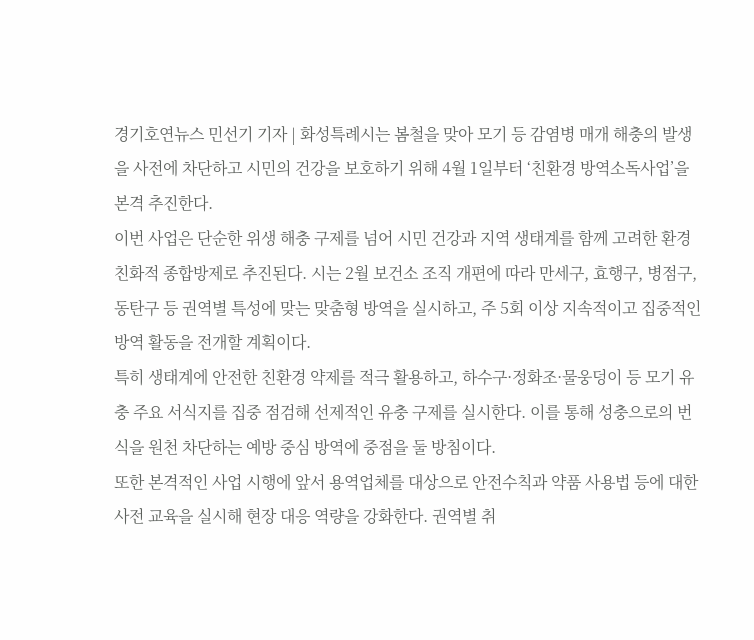경기호연뉴스 민선기 기자 | 화성특례시는 봄철을 맞아 모기 등 감염병 매개 해충의 발생을 사전에 차단하고 시민의 건강을 보호하기 위해 4월 1일부터 ‘친환경 방역소독사업’을 본격 추진한다.
이번 사업은 단순한 위생 해충 구제를 넘어 시민 건강과 지역 생태계를 함께 고려한 환경친화적 종합방제로 추진된다. 시는 2월 보건소 조직 개편에 따라 만세구, 효행구, 병점구, 동탄구 등 권역별 특성에 맞는 맞춤형 방역을 실시하고, 주 5회 이상 지속적이고 집중적인 방역 활동을 전개할 계획이다.
특히 생태계에 안전한 친환경 약제를 적극 활용하고, 하수구·정화조·물웅덩이 등 모기 유충 주요 서식지를 집중 점검해 선제적인 유충 구제를 실시한다. 이를 통해 성충으로의 번식을 원천 차단하는 예방 중심 방역에 중점을 둘 방침이다.
또한 본격적인 사업 시행에 앞서 용역업체를 대상으로 안전수칙과 약품 사용법 등에 대한 사전 교육을 실시해 현장 대응 역량을 강화한다. 권역별 취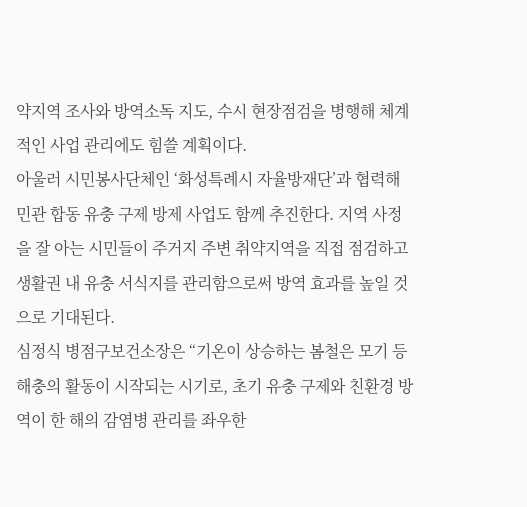약지역 조사와 방역소독 지도, 수시 현장점검을 병행해 체계적인 사업 관리에도 힘쓸 계획이다.
아울러 시민봉사단체인 ‘화성특례시 자율방재단’과 협력해 민관 합동 유충 구제 방제 사업도 함께 추진한다. 지역 사정을 잘 아는 시민들이 주거지 주변 취약지역을 직접 점검하고 생활권 내 유충 서식지를 관리함으로써 방역 효과를 높일 것으로 기대된다.
심정식 병점구보건소장은 “기온이 상승하는 봄철은 모기 등 해충의 활동이 시작되는 시기로, 초기 유충 구제와 친환경 방역이 한 해의 감염병 관리를 좌우한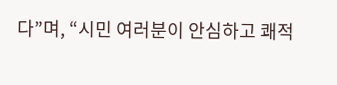다”며, “시민 여러분이 안심하고 쾌적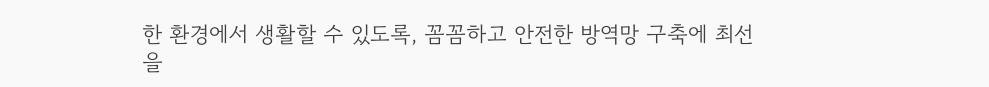한 환경에서 생활할 수 있도록, 꼼꼼하고 안전한 방역망 구축에 최선을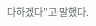다하겠다”고 말했다.